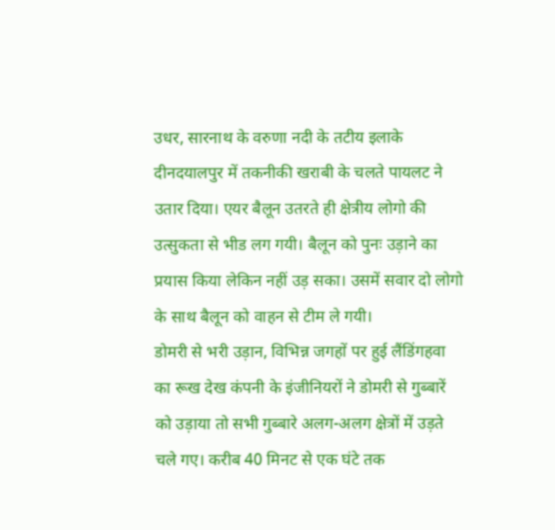उधर, सारनाथ के वरुणा नदी के तटीय इलाके दीनदयालपुर में तकनीकी खराबी के चलते पायलट ने उतार दिया। एयर बैलून उतरते ही क्षेत्रीय लोगो की उत्सुकता से भीड लग गयी। बैलून को पुनः उड़ाने का प्रयास किया लेकिन नहीं उड़ सका। उसमें सवार दो लोगो के साथ बैलून को वाहन से टीम ले गयी।
डोमरी से भरी उड़ान, विभिन्न जगहों पर हुई लैंडिंगहवा का रूख देख कंपनी के इंजीनियरों ने डोमरी से गुब्बारें को उड़ाया तो सभी गुब्बारे अलग-अलग क्षेत्रों में उड़ते चले गए। करीब 40 मिनट से एक घंटे तक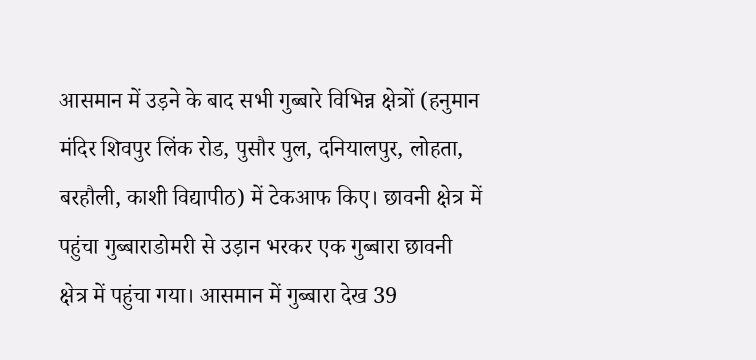आसमान में उड़ने के बाद सभी गुब्बारे विभिन्न क्षेत्रों (हनुमान मंदिर शिवपुर लिंक रोड, पुसौर पुल, दनियालपुर, लोहता, बरहौली, काशी विद्यापीठ) में टेकआफ किए। छावनी क्षेत्र में पहुंचा गुब्बाराडोमरी से उड़ान भरकर एक गुब्बारा छावनी क्षेत्र में पहुंचा गया। आसमान में गुब्बारा देख 39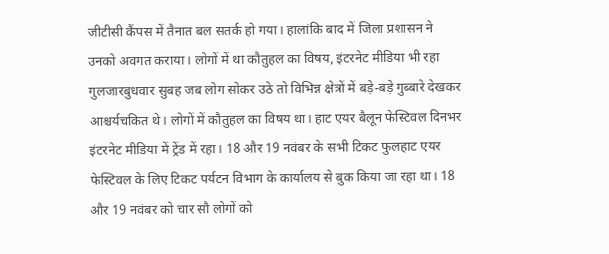जीटीसी कैंपस में तैनात बल सतर्क हो गया। हालांकि बाद में जिला प्रशासन ने उनको अवगत कराया। लोगों में था कौतुहल का विषय, इंटरनेट मीडिया भी रहा गुलजारबुधवार सुबह जब लोग सोकर उठे तो विभिन्न क्षेत्रों में बड़े-बड़े गुब्बारे देखकर आश्चर्यचकित थे। लोगों में कौतुहल का विषय था। हाट एयर बैलून फेस्टिवल दिनभर इंटरनेट मीडिया में ट्रेंड में रहा। 18 और 19 नवंबर के सभी टिकट फुलहाट एयर फेस्टिवल के लिए टिकट पर्यटन विभाग के कार्यालय से बुक किया जा रहा था। 18 और 19 नवंबर को चार सौ लोगों को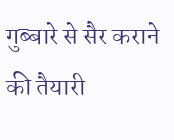गुब्बारे से सैर कराने की तैयारी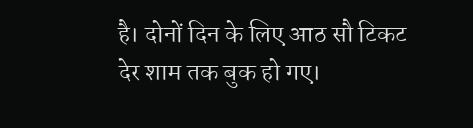है। दोनों दिन के लिए आठ सौ टिकट देर शाम तक बुक हो गए।